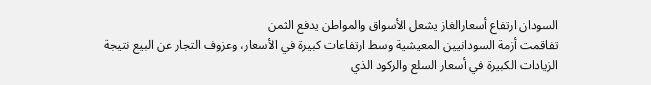السودان ارتفاع أسعارالغاز يشعل الأسواق والمواطن يدفع الثمن
تفاقمت أزمة السودانيين المعيشية وسط ارتفاعات كبيرة في الأسعار، وعزوف التجار عن البيع نتيجة الزيادات الكبيرة في أسعار السلع والركود الذي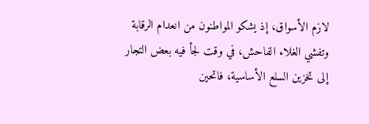لازم الأسواق، إذ يشكو المواطنون من انعدام الرقابة وتفشي الغلاء الفاحش، في وقت لجأ فيه بعض التجار إلى تخزين السلع الأساسية، فاتحين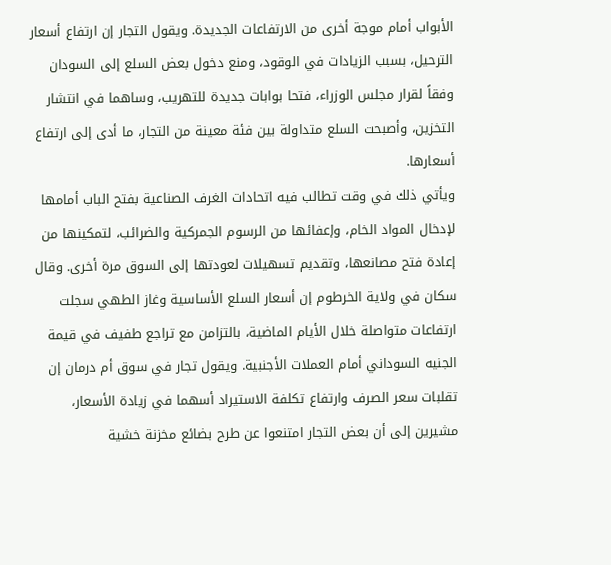الأبواب أمام موجة أخرى من الارتفاعات الجديدة. ويقول التجار إن ارتفاع أسعار الترحيل، بسبب الزيادات في الوقود، ومنع دخول بعض السلع إلى السودان وفقاً لقرار مجلس الوزراء، فتحا بوابات جديدة للتهريب، وساهما في انتشار التخزين، وأصبحت السلع متداولة بين فئة معينة من التجار، ما أدى إلى ارتفاع أسعارها.
ويأتي ذلك في وقت تطالب فيه اتحادات الغرف الصناعية بفتح الباب أمامها لإدخال المواد الخام، وإعفائها من الرسوم الجمركية والضرائب، لتمكينها من إعادة فتح مصانعها، وتقديم تسهيلات لعودتها إلى السوق مرة أخرى. وقال سكان في ولاية الخرطوم إن أسعار السلع الأساسية وغاز الطهي سجلت ارتفاعات متواصلة خلال الأيام الماضية، بالتزامن مع تراجع طفيف في قيمة الجنيه السوداني أمام العملات الأجنبية. ويقول تجار في سوق أم درمان إن تقلبات سعر الصرف وارتفاع تكلفة الاستيراد أسهما في زيادة الأسعار، مشيرين إلى أن بعض التجار امتنعوا عن طرح بضائع مخزنة خشية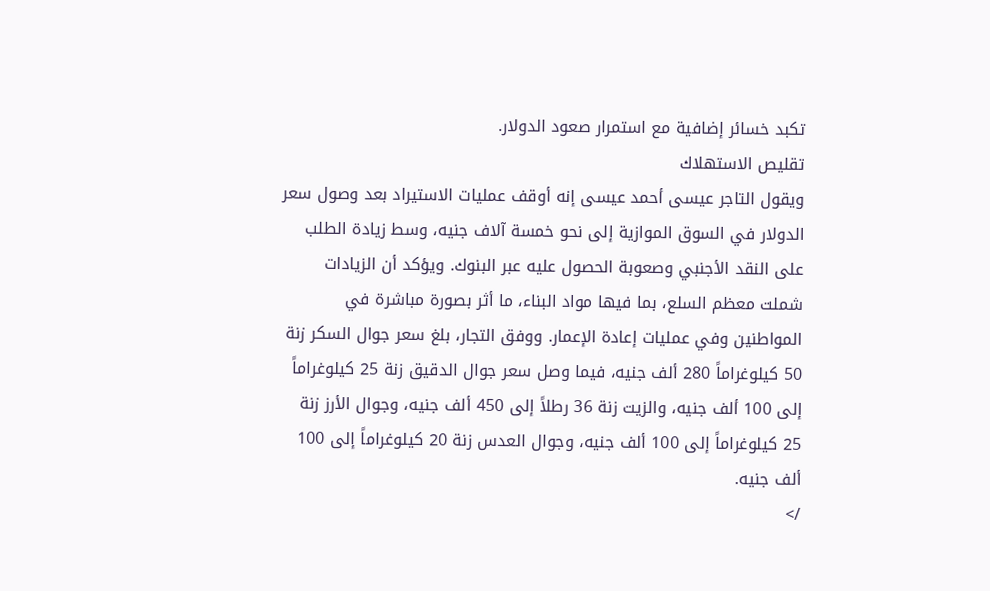تكبد خسائر إضافية مع استمرار صعود الدولار.
تقليص الاستهلاك
ويقول التاجر عيسى أحمد عيسى إنه أوقف عمليات الاستيراد بعد وصول سعر الدولار في السوق الموازية إلى نحو خمسة آلاف جنيه، وسط زيادة الطلب على النقد الأجنبي وصعوبة الحصول عليه عبر البنوك. ويؤكد أن الزيادات شملت معظم السلع، بما فيها مواد البناء، ما أثر بصورة مباشرة في المواطنين وفي عمليات إعادة الإعمار. ووفق التجار، بلغ سعر جوال السكر زنة 50 كيلوغراماً 280 ألف جنيه، فيما وصل سعر جوال الدقيق زنة 25 كيلوغراماً إلى 100 ألف جنيه، والزيت زنة 36 رطلاً إلى 450 ألف جنيه، وجوال الأرز زنة 25 كيلوغراماً إلى 100 ألف جنيه، وجوال العدس زنة 20 كيلوغراماً إلى 100 ألف جنيه.
/>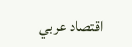اقتصاد عربي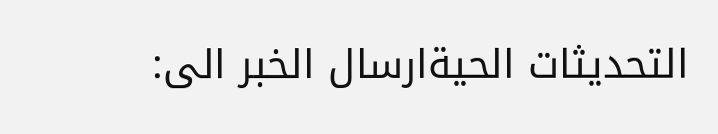التحديثات الحيةارسال الخبر الى: